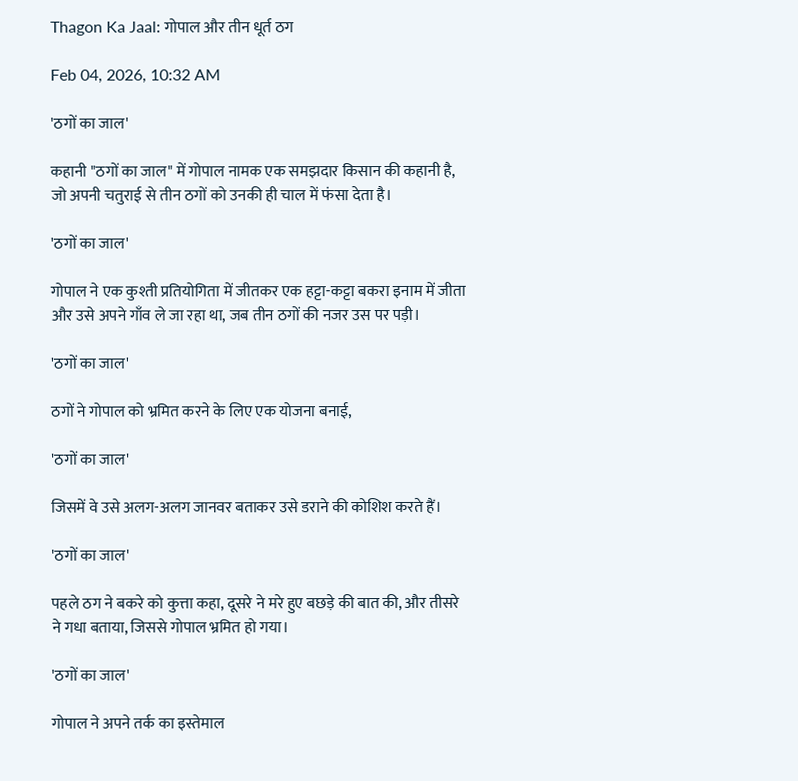Thagon Ka Jaal: गोपाल और तीन धूर्त ठग

Feb 04, 2026, 10:32 AM

'ठगों का जाल'

कहानी "ठगों का जाल" में गोपाल नामक एक समझदार किसान की कहानी है, जो अपनी चतुराई से तीन ठगों को उनकी ही चाल में फंसा देता है।

'ठगों का जाल'

गोपाल ने एक कुश्ती प्रतियोगिता में जीतकर एक हट्टा-कट्टा बकरा इनाम में जीता और उसे अपने गाँव ले जा रहा था, जब तीन ठगों की नजर उस पर पड़ी।

'ठगों का जाल'

ठगों ने गोपाल को भ्रमित करने के लिए एक योजना बनाई,

'ठगों का जाल'

जिसमें वे उसे अलग-अलग जानवर बताकर उसे डराने की कोशिश करते हैं।

'ठगों का जाल'

पहले ठग ने बकरे को कुत्ता कहा, दूसरे ने मरे हुए बछड़े की बात की, और तीसरे ने गधा बताया, जिससे गोपाल भ्रमित हो गया।

'ठगों का जाल'

गोपाल ने अपने तर्क का इस्तेमाल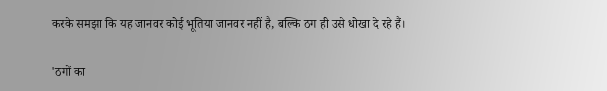करके समझा कि यह जानवर कोई भूतिया जानवर नहीं है, बल्कि ठग ही उसे धोखा दे रहे हैं।

'ठगों का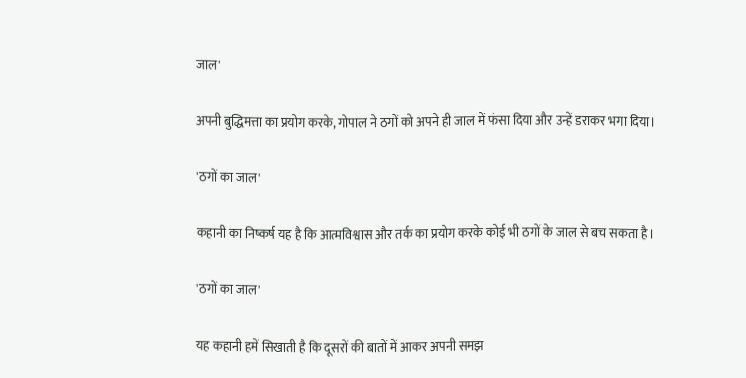जाल'

अपनी बुद्धिमत्ता का प्रयोग करके, गोपाल ने ठगों को अपने ही जाल में फंसा दिया और उन्हें डराकर भगा दिया।

'ठगों का जाल'

कहानी का निष्कर्ष यह है कि आत्मविश्वास और तर्क का प्रयोग करके कोई भी ठगों के जाल से बच सकता है।

'ठगों का जाल'

यह कहानी हमें सिखाती है कि दूसरों की बातों में आकर अपनी समझ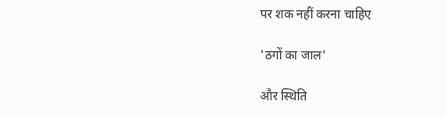पर शक नहीं करना चाहिए

'ठगों का जाल'

और स्थिति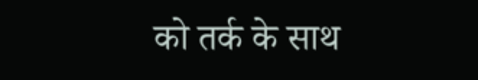को तर्क के साथ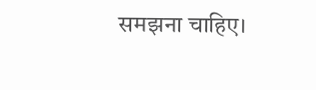समझना चाहिए।